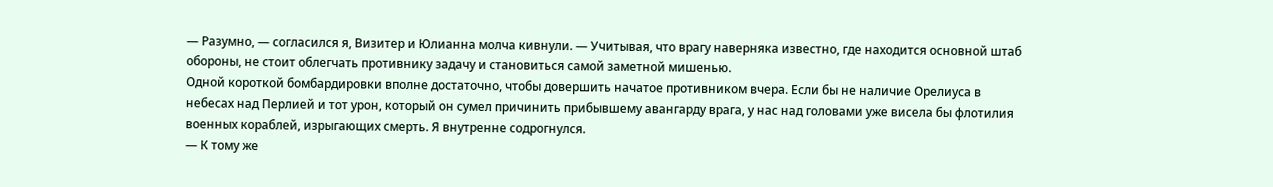— Разумно, — согласился я, Визитер и Юлианна молча кивнули. — Учитывая, что врагу наверняка известно, где находится основной штаб обороны, не стоит облегчать противнику задачу и становиться самой заметной мишенью.
Одной короткой бомбардировки вполне достаточно, чтобы довершить начатое противником вчера. Если бы не наличие Орелиуса в небесах над Перлией и тот урон, который он сумел причинить прибывшему авангарду врага, у нас над головами уже висела бы флотилия военных кораблей, изрыгающих смерть. Я внутренне содрогнулся.
— К тому же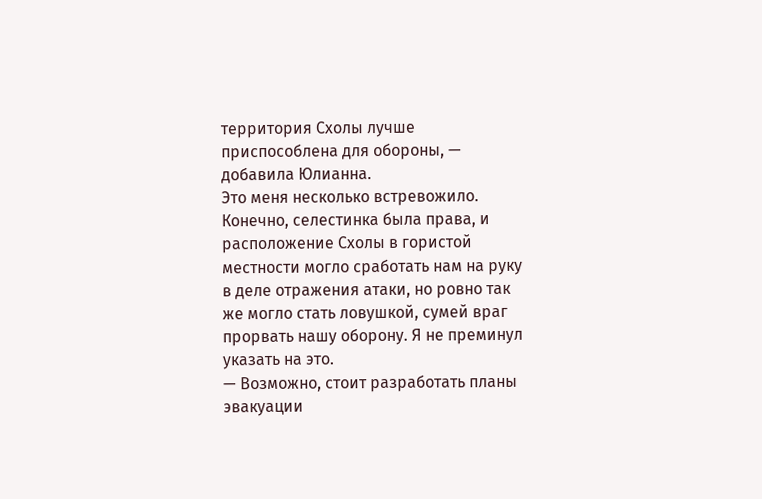территория Схолы лучше приспособлена для обороны, — добавила Юлианна.
Это меня несколько встревожило. Конечно, селестинка была права, и расположение Схолы в гористой местности могло сработать нам на руку в деле отражения атаки, но ровно так же могло стать ловушкой, сумей враг прорвать нашу оборону. Я не преминул указать на это.
— Возможно, стоит разработать планы эвакуации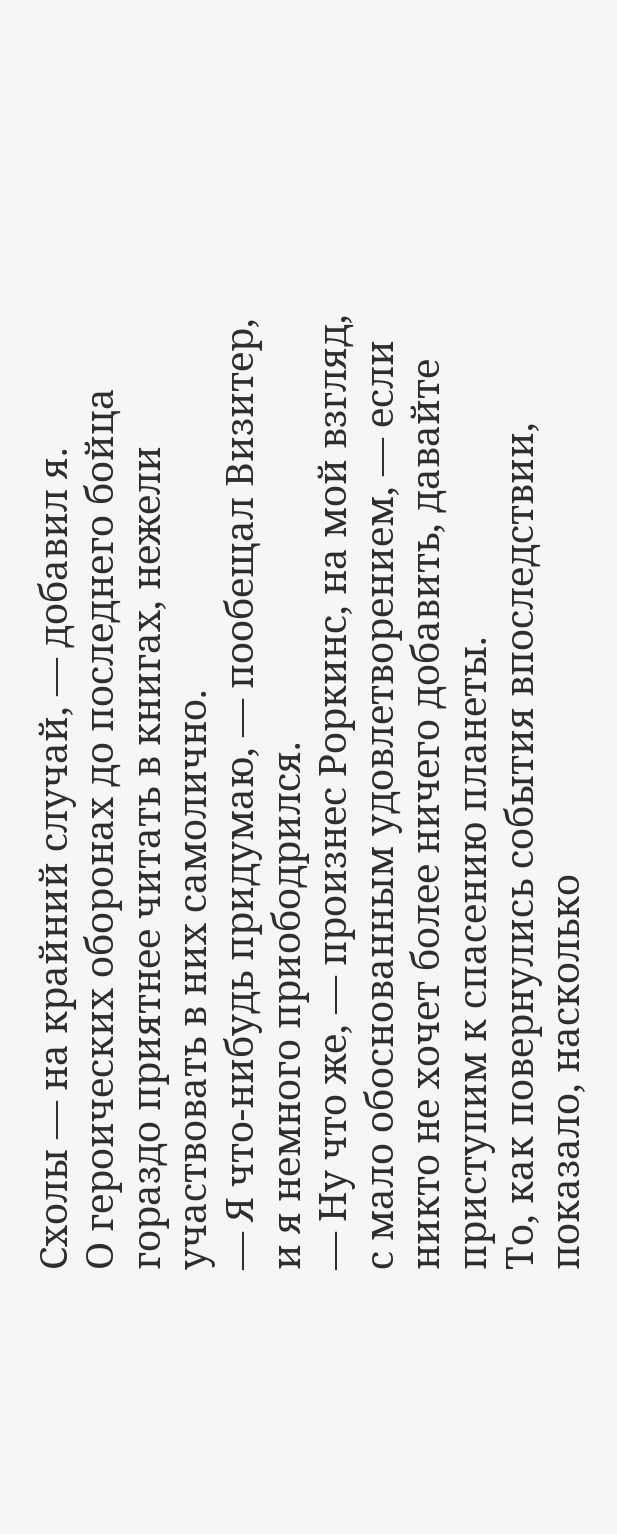Схолы — на крайний случай, — добавил я.
О героических оборонах до последнего бойца гораздо приятнее читать в книгах, нежели участвовать в них самолично.
— Я что-нибудь придумаю, — пообещал Визитер, и я немного приободрился.
— Ну что же, — произнес Роркинс, на мой взгляд, с мало обоснованным удовлетворением, — если никто не хочет более ничего добавить, давайте приступим к спасению планеты.
То, как повернулись события впоследствии, показало, насколько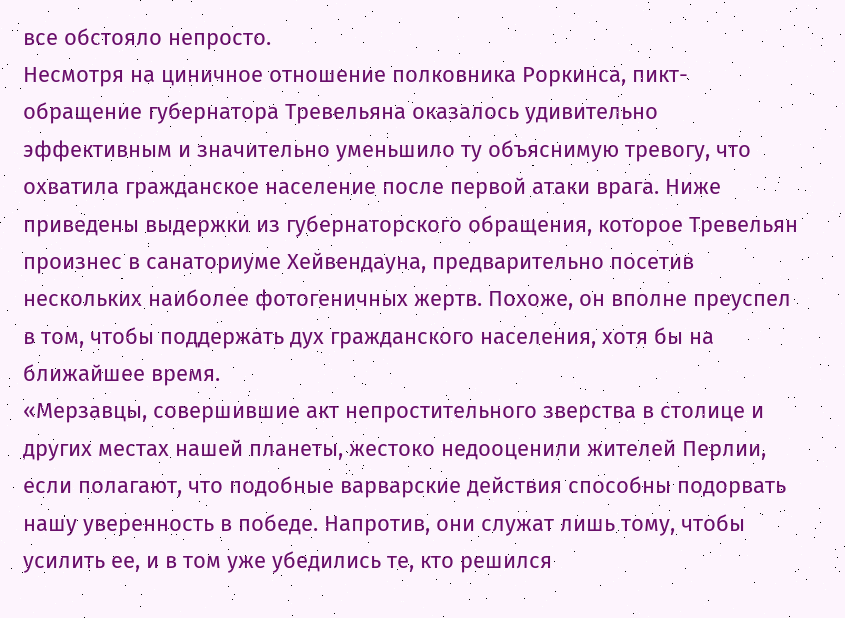все обстояло непросто.
Несмотря на циничное отношение полковника Роркинса, пикт-обращение губернатора Тревельяна оказалось удивительно эффективным и значительно уменьшило ту объяснимую тревогу, что охватила гражданское население после первой атаки врага. Ниже приведены выдержки из губернаторского обращения, которое Тревельян произнес в санаториуме Хейвендауна, предварительно посетив нескольких наиболее фотогеничных жертв. Похоже, он вполне преуспел в том, чтобы поддержать дух гражданского населения, хотя бы на ближайшее время.
«Мерзавцы, совершившие акт непростительного зверства в столице и других местах нашей планеты, жестоко недооценили жителей Перлии, если полагают, что подобные варварские действия способны подорвать нашу уверенность в победе. Напротив, они служат лишь тому, чтобы усилить ее, и в том уже убедились те, кто решился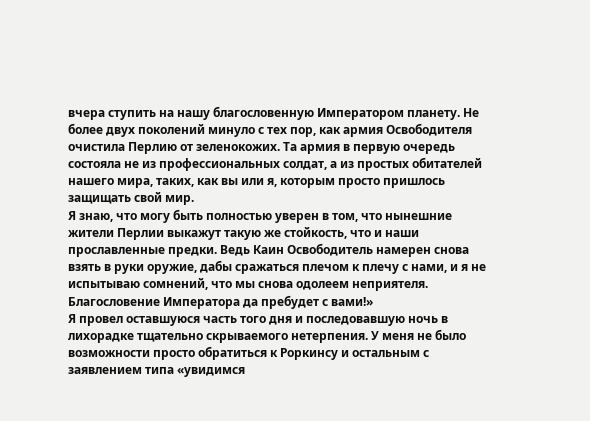вчера ступить на нашу благословенную Императором планету. Не более двух поколений минуло с тех пор, как армия Освободителя очистила Перлию от зеленокожих. Та армия в первую очередь состояла не из профессиональных солдат, а из простых обитателей нашего мира, таких, как вы или я, которым просто пришлось защищать свой мир.
Я знаю, что могу быть полностью уверен в том, что нынешние жители Перлии выкажут такую же стойкость, что и наши прославленные предки. Ведь Каин Освободитель намерен снова взять в руки оружие, дабы сражаться плечом к плечу с нами, и я не испытываю сомнений, что мы снова одолеем неприятеля.
Благословение Императора да пребудет с вами!»
Я провел оставшуюся часть того дня и последовавшую ночь в лихорадке тщательно скрываемого нетерпения. У меня не было возможности просто обратиться к Роркинсу и остальным с заявлением типа «увидимся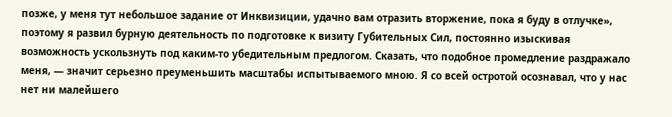позже, у меня тут небольшое задание от Инквизиции, удачно вам отразить вторжение, пока я буду в отлучке», поэтому я развил бурную деятельность по подготовке к визиту Губительных Сил, постоянно изыскивая возможность ускользнуть под каким-то убедительным предлогом. Сказать, что подобное промедление раздражало меня, — значит серьезно преуменьшить масштабы испытываемого мною. Я со всей остротой осознавал, что у нас нет ни малейшего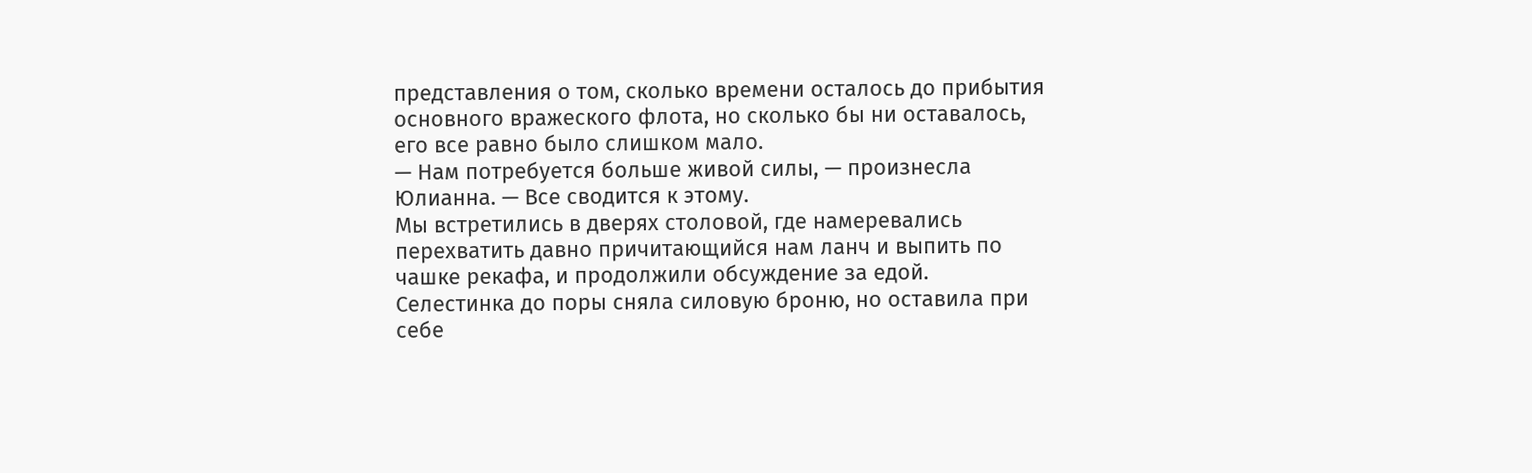представления о том, сколько времени осталось до прибытия основного вражеского флота, но сколько бы ни оставалось, его все равно было слишком мало.
— Нам потребуется больше живой силы, — произнесла Юлианна. — Все сводится к этому.
Мы встретились в дверях столовой, где намеревались перехватить давно причитающийся нам ланч и выпить по чашке рекафа, и продолжили обсуждение за едой. Селестинка до поры сняла силовую броню, но оставила при себе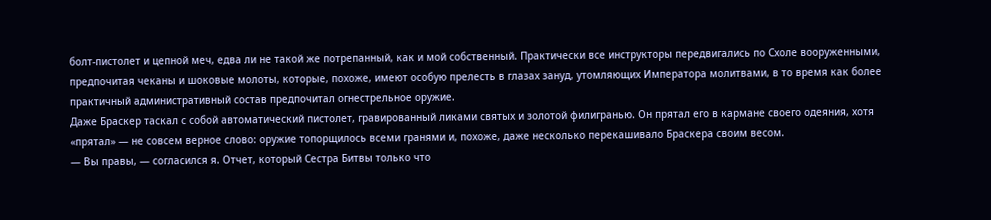болт-пистолет и цепной меч, едва ли не такой же потрепанный, как и мой собственный. Практически все инструкторы передвигались по Схоле вооруженными, предпочитая чеканы и шоковые молоты, которые, похоже, имеют особую прелесть в глазах зануд, утомляющих Императора молитвами, в то время как более практичный административный состав предпочитал огнестрельное оружие.
Даже Браскер таскал с собой автоматический пистолет, гравированный ликами святых и золотой филигранью. Он прятал его в кармане своего одеяния, хотя «прятал» — не совсем верное слово: оружие топорщилось всеми гранями и, похоже, даже несколько перекашивало Браскера своим весом.
— Вы правы, — согласился я. Отчет, который Сестра Битвы только что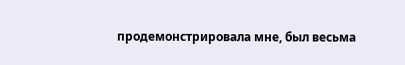продемонстрировала мне, был весьма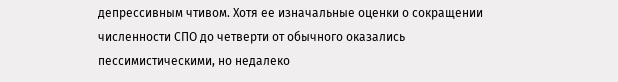депрессивным чтивом. Хотя ее изначальные оценки о сокращении численности СПО до четверти от обычного оказались пессимистическими, но недалеко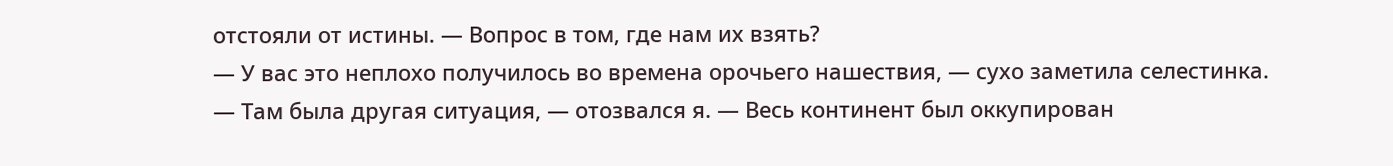отстояли от истины. — Вопрос в том, где нам их взять?
— У вас это неплохо получилось во времена орочьего нашествия, — сухо заметила селестинка.
— Там была другая ситуация, — отозвался я. — Весь континент был оккупирован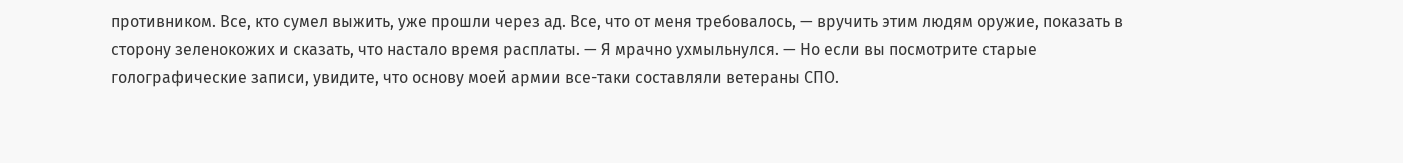противником. Все, кто сумел выжить, уже прошли через ад. Все, что от меня требовалось, — вручить этим людям оружие, показать в сторону зеленокожих и сказать, что настало время расплаты. — Я мрачно ухмыльнулся. — Но если вы посмотрите старые голографические записи, увидите, что основу моей армии все-таки составляли ветераны СПО.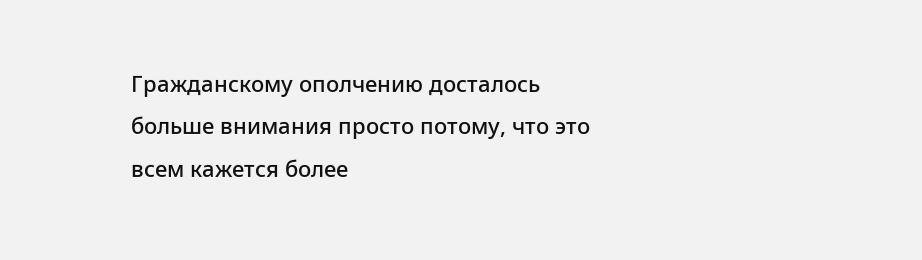Гражданскому ополчению досталось больше внимания просто потому, что это всем кажется более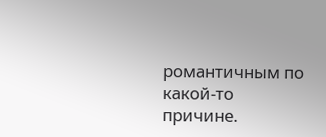романтичным по какой-то причине.